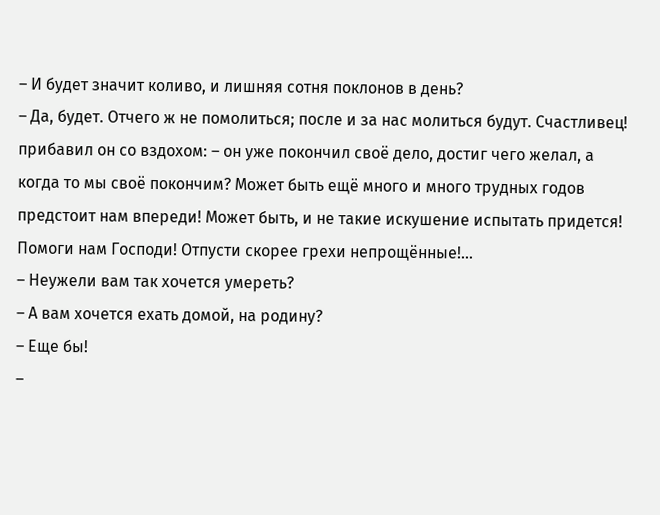– И будет значит коливо, и лишняя сотня поклонов в день?
– Да, будет. Отчего ж не помолиться; после и за нас молиться будут. Счастливец! прибавил он со вздохом: – он уже покончил своё дело, достиг чего желал, а когда то мы своё покончим? Может быть ещё много и много трудных годов предстоит нам впереди! Может быть, и не такие искушение испытать придется! Помоги нам Господи! Отпусти скорее грехи непрощённые!…
– Неужели вам так хочется умереть?
– А вам хочется ехать домой, на родину?
– Еще бы!
–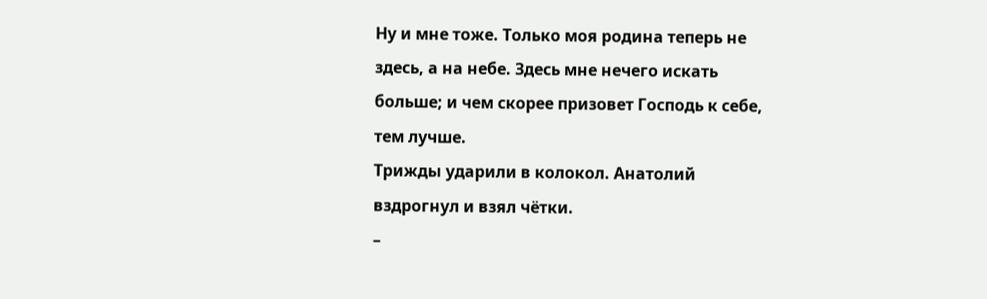Ну и мне тоже. Только моя родина теперь не здесь, а на небе. Здесь мне нечего искать больше; и чем скорее призовет Господь к себе, тем лучше.
Трижды ударили в колокол. Анатолий вздрогнул и взял чётки.
–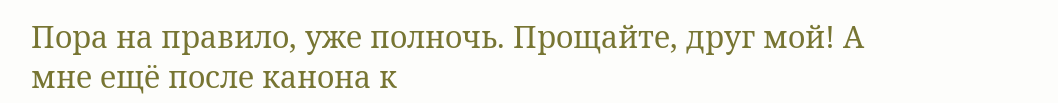Пора на правило, уже полночь. Прощайте, друг мой! А мне ещё после канона к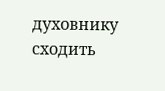духовнику сходить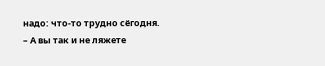надо: что-то трудно сёгодня.
– А вы так и не ляжете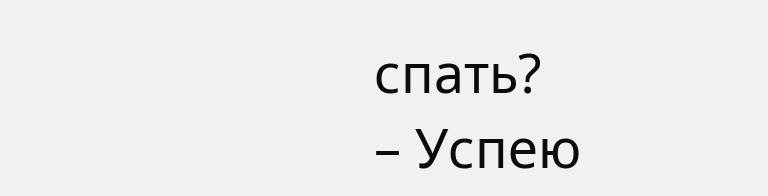спать?
– Успею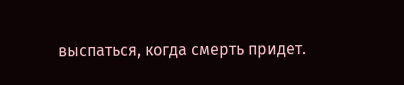выспаться, когда смерть придет.